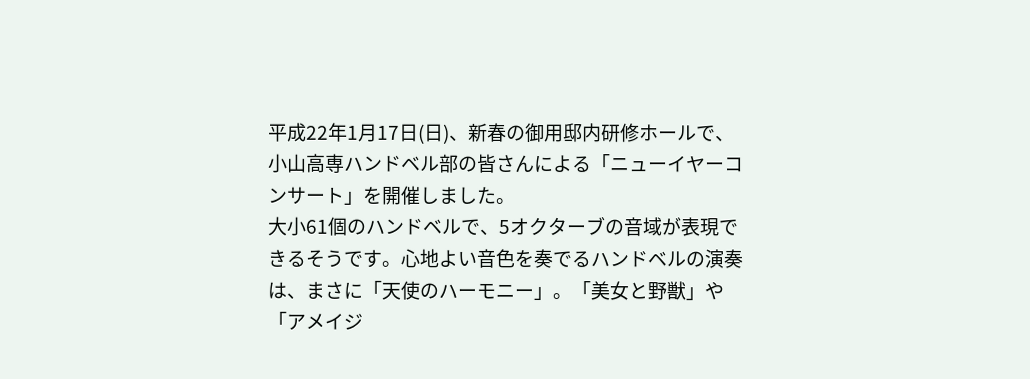平成22年1月17日(日)、新春の御用邸内研修ホールで、小山高専ハンドベル部の皆さんによる「ニューイヤーコンサート」を開催しました。
大小61個のハンドベルで、5オクターブの音域が表現できるそうです。心地よい音色を奏でるハンドベルの演奏は、まさに「天使のハーモニー」。「美女と野獣」や「アメイジ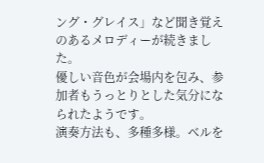ング・グレイス」など聞き覚えのあるメロディーが続きました。
優しい音色が会場内を包み、参加者もうっとりとした気分になられたようです。
演奏方法も、多種多様。ベルを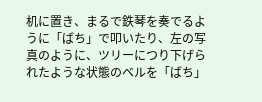机に置き、まるで鉄琴を奏でるように「ばち」で叩いたり、左の写真のように、ツリーにつり下げられたような状態のベルを「ばち」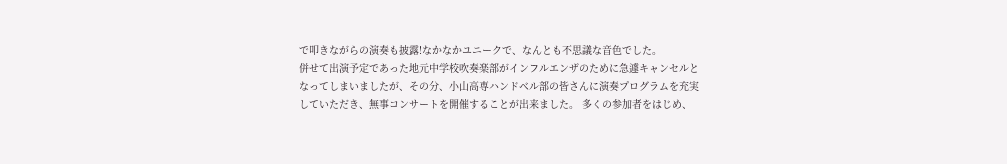で叩きながらの演奏も披露!なかなかユニークで、なんとも不思議な音色でした。
併せて出演予定であった地元中学校吹奏楽部がインフルエンザのために急遽キャンセルとなってしまいましたが、その分、小山高専ハンドベル部の皆さんに演奏プログラムを充実していただき、無事コンサートを開催することが出来ました。 多くの参加者をはじめ、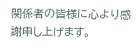関係者の皆様に心より感謝申し上げます。